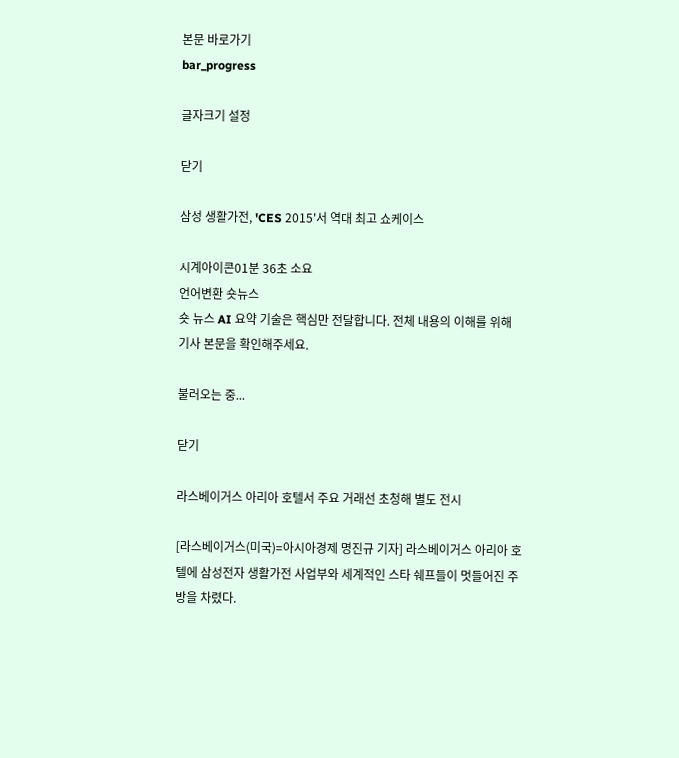본문 바로가기
bar_progress

글자크기 설정

닫기

삼성 생활가전, 'CES 2015'서 역대 최고 쇼케이스

시계아이콘01분 36초 소요
언어변환 숏뉴스
숏 뉴스 AI 요약 기술은 핵심만 전달합니다. 전체 내용의 이해를 위해 기사 본문을 확인해주세요.

불러오는 중...

닫기

라스베이거스 아리아 호텔서 주요 거래선 초청해 별도 전시

[라스베이거스(미국)=아시아경제 명진규 기자] 라스베이거스 아리아 호텔에 삼성전자 생활가전 사업부와 세계적인 스타 쉐프들이 멋들어진 주방을 차렸다.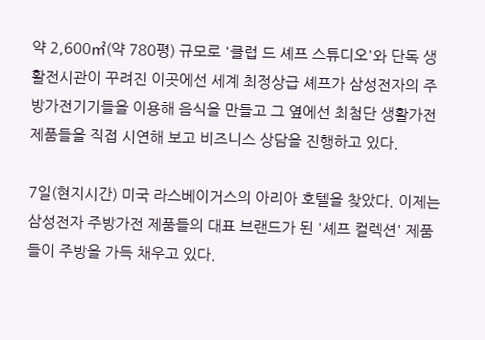약 2,600㎡(약 780평) 규모로 '클럽 드 셰프 스튜디오'와 단독 생활전시관이 꾸려진 이곳에선 세계 최정상급 셰프가 삼성전자의 주방가전기기들을 이용해 음식을 만들고 그 옆에선 최첨단 생활가전 제품들을 직접 시연해 보고 비즈니스 상담을 진행하고 있다.

7일(현지시간) 미국 라스베이거스의 아리아 호텔을 찾았다. 이제는 삼성전자 주방가전 제품들의 대표 브랜드가 된 '셰프 컬렉션' 제품들이 주방을 가득 채우고 있다.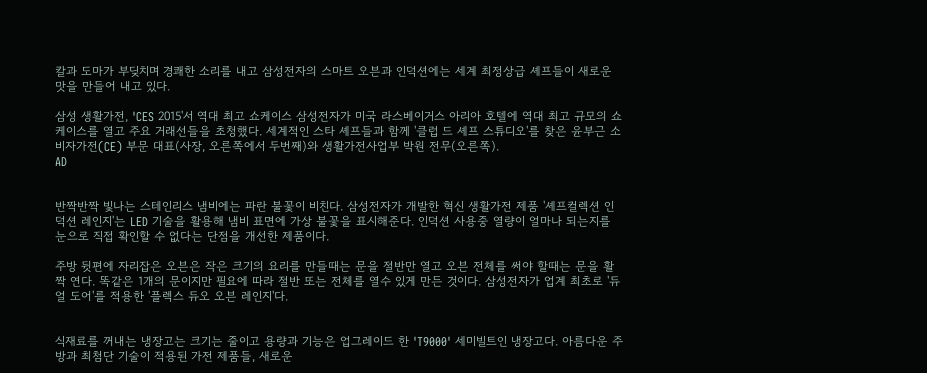칼과 도마가 부딪치며 경쾌한 소리를 내고 삼성전자의 스마트 오븐과 인덕션에는 세계 최정상급 셰프들이 새로운 맛을 만들어 내고 있다.

삼성 생활가전, 'CES 2015'서 역대 최고 쇼케이스 삼성전자가 미국 라스베이거스 아리아 호텔에 역대 최고 규모의 쇼케이스를 열고 주요 거래선들을 초청했다. 세계적인 스타 셰프들과 함께 '클럽 드 셰프 스튜디오'를 찾은 윤부근 소비자가전(CE) 부문 대표(사장, 오른쪽에서 두번째)와 생활가전사업부 박원 전무(오른쪽).
AD


반짝반짝 빛나는 스테인리스 냄비에는 파란 불꽃이 비친다. 삼성전자가 개발한 혁신 생활가전 제품 '셰프컬렉션 인덕션 레인지'는 LED 기술을 활용해 냄비 표면에 가상 불꽃을 표시해준다. 인덕션 사용중 열량이 얼마나 되는지를 눈으로 직접 확인할 수 없다는 단점을 개선한 제품이다.

주방 뒷편에 자리잡은 오븐은 작은 크기의 요리를 만들때는 문을 절반만 열고 오븐 전체를 써야 할때는 문을 활짝 연다. 똑같은 1개의 문이지만 필요에 따라 절반 또는 전체를 열수 있게 만든 것이다. 삼성전자가 업계 최초로 '듀얼 도어'를 적용한 '플렉스 듀오 오븐 레인지'다.


식재료를 꺼내는 냉장고는 크기는 줄이고 용량과 기능은 업그레이드 한 'T9000' 세미빌트인 냉장고다. 아름다운 주방과 최첨단 기술이 적용된 가전 제품들, 새로운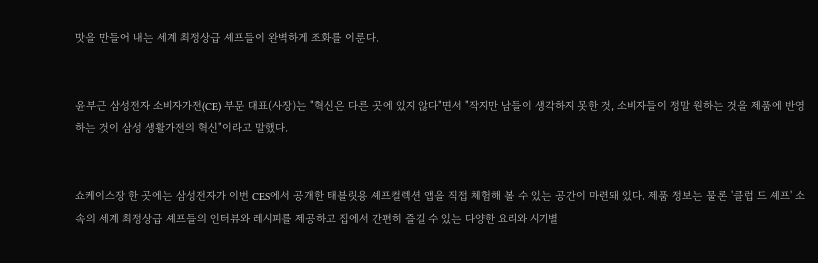맛을 만들어 내는 세계 최정상급 셰프들이 완벽하게 조화를 이룬다.


윤부근 삼성전자 소비자가전(CE) 부문 대표(사장)는 "혁신은 다른 곳에 있지 않다"면서 "작지만 남들이 생각하지 못한 것, 소비자들이 정말 원하는 것을 제품에 반영하는 것이 삼성 생활가전의 혁신"이라고 말했다.


쇼케이스장 한 곳에는 삼성전자가 이번 CES에서 공개한 태블릿용 셰프컬렉션 앱을 직접 체험해 볼 수 있는 공간이 마련돼 있다. 제품 정보는 물론 '클럽 드 셰프' 소속의 세계 최정상급 셰프들의 인터뷰와 레시피를 제공하고 집에서 간편히 즐길 수 있는 다양한 요리와 시기별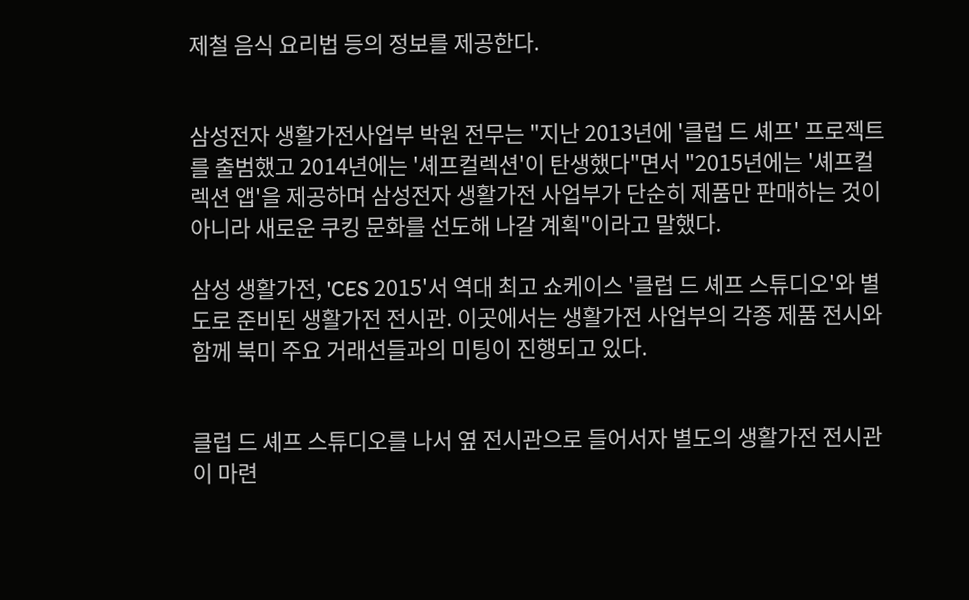제철 음식 요리법 등의 정보를 제공한다.


삼성전자 생활가전사업부 박원 전무는 "지난 2013년에 '클럽 드 셰프' 프로젝트를 출범했고 2014년에는 '셰프컬렉션'이 탄생했다"면서 "2015년에는 '셰프컬렉션 앱'을 제공하며 삼성전자 생활가전 사업부가 단순히 제품만 판매하는 것이 아니라 새로운 쿠킹 문화를 선도해 나갈 계획"이라고 말했다.

삼성 생활가전, 'CES 2015'서 역대 최고 쇼케이스 '클럽 드 셰프 스튜디오'와 별도로 준비된 생활가전 전시관. 이곳에서는 생활가전 사업부의 각종 제품 전시와 함께 북미 주요 거래선들과의 미팅이 진행되고 있다.


클럽 드 셰프 스튜디오를 나서 옆 전시관으로 들어서자 별도의 생활가전 전시관이 마련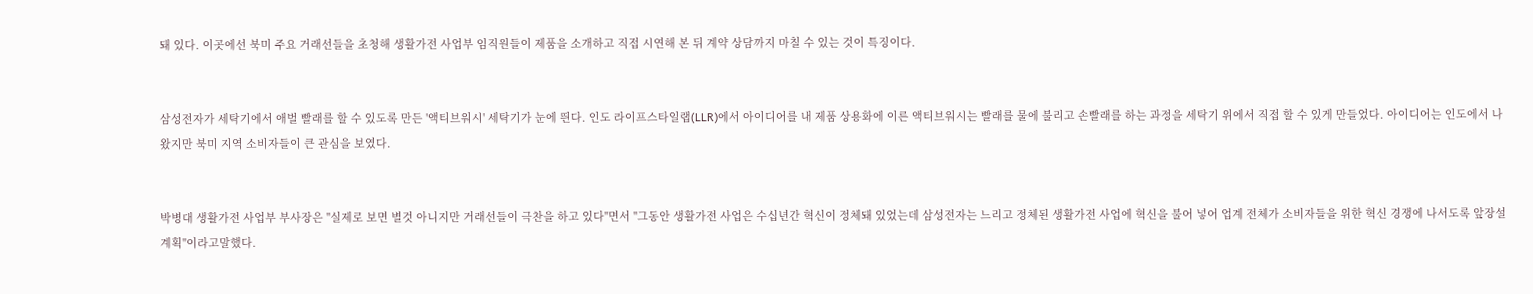돼 있다. 이곳에선 북미 주요 거래선들을 초청해 생활가전 사업부 임직원들이 제품을 소개하고 직접 시연해 본 뒤 계약 상담까지 마칠 수 있는 것이 특징이다.


삼성전자가 세탁기에서 애벌 빨래를 할 수 있도록 만든 '액티브워시' 세탁기가 눈에 띈다. 인도 라이프스타일랩(LLR)에서 아이디어를 내 제품 상용화에 이른 액티브워시는 빨래를 물에 불리고 손빨래를 하는 과정을 세탁기 위에서 직접 할 수 있게 만들었다. 아이디어는 인도에서 나왔지만 북미 지역 소비자들이 큰 관심을 보였다.


박병대 생활가전 사업부 부사장은 "실제로 보면 별것 아니지만 거래선들이 극찬을 하고 있다"면서 "그동안 생활가전 사업은 수십년간 혁신이 정체돼 있었는데 삼성전자는 느리고 정체된 생활가전 사업에 혁신을 불어 넣어 업계 전체가 소비자들을 위한 혁신 경쟁에 나서도록 앞장설 계획"이라고말했다.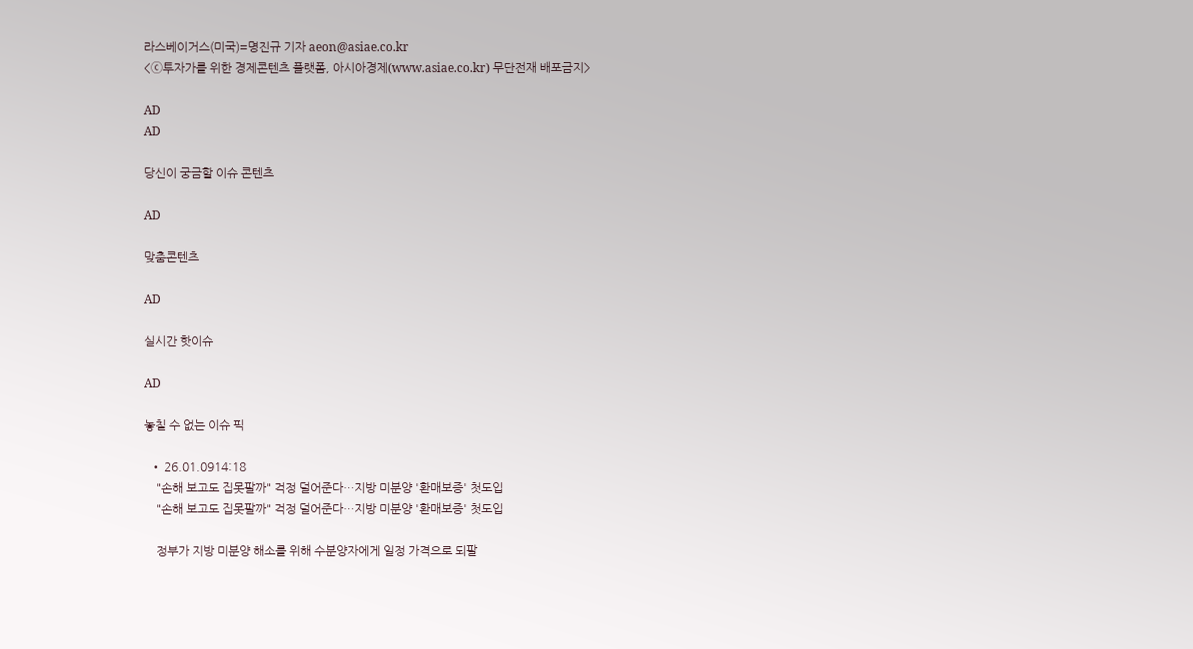라스베이거스(미국)=명진규 기자 aeon@asiae.co.kr
<ⓒ투자가를 위한 경제콘텐츠 플랫폼, 아시아경제(www.asiae.co.kr) 무단전재 배포금지>

AD
AD

당신이 궁금할 이슈 콘텐츠

AD

맞춤콘텐츠

AD

실시간 핫이슈

AD

놓칠 수 없는 이슈 픽

  • 26.01.0914:18
    "손해 보고도 집못팔까" 걱정 덜어준다…지방 미분양 '환매보증' 첫도입
    "손해 보고도 집못팔까" 걱정 덜어준다…지방 미분양 '환매보증' 첫도입

    정부가 지방 미분양 해소를 위해 수분양자에게 일정 가격으로 되팔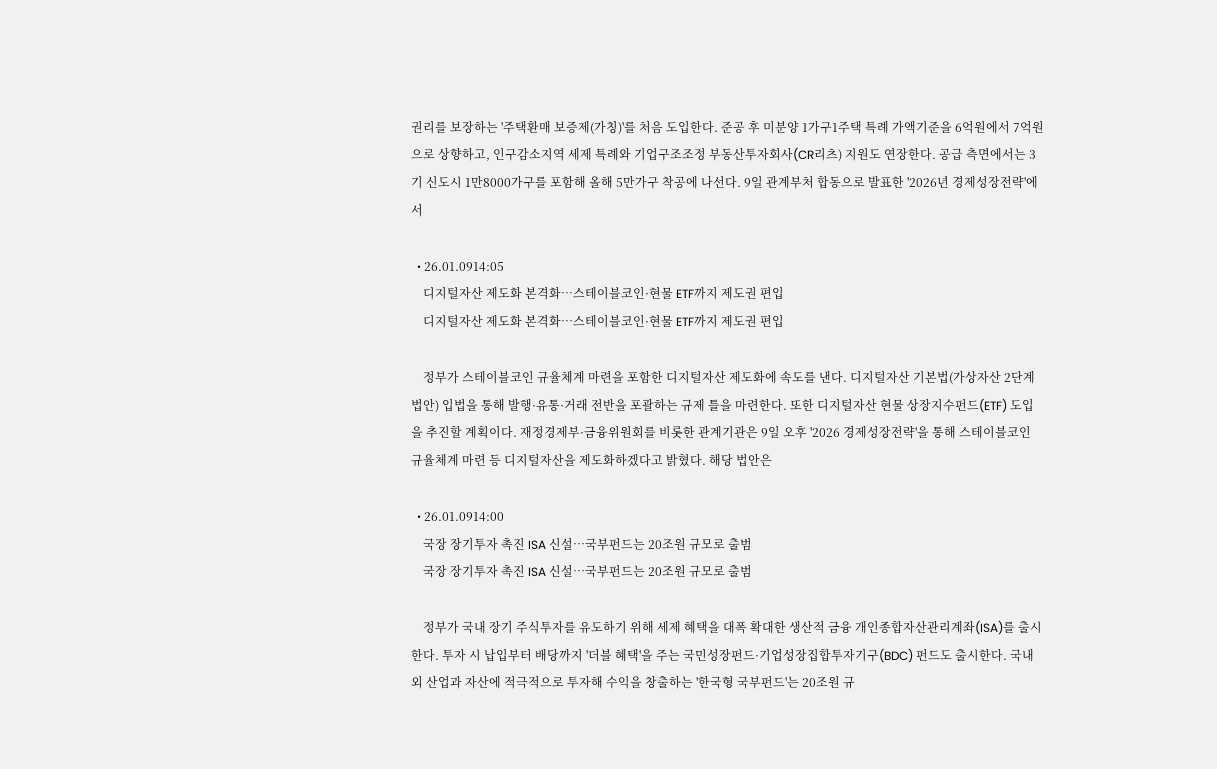권리를 보장하는 '주택환매 보증제(가칭)'를 처음 도입한다. 준공 후 미분양 1가구1주택 특례 가액기준을 6억원에서 7억원으로 상향하고, 인구감소지역 세제 특례와 기업구조조정 부동산투자회사(CR리츠) 지원도 연장한다. 공급 측면에서는 3기 신도시 1만8000가구를 포함해 올해 5만가구 착공에 나선다. 9일 관계부처 합동으로 발표한 '2026년 경제성장전략'에서

  • 26.01.0914:05
    디지털자산 제도화 본격화…스테이블코인·현물 ETF까지 제도권 편입
    디지털자산 제도화 본격화…스테이블코인·현물 ETF까지 제도권 편입

    정부가 스테이블코인 규율체계 마련을 포함한 디지털자산 제도화에 속도를 낸다. 디지털자산 기본법(가상자산 2단계 법안) 입법을 통해 발행·유통·거래 전반을 포괄하는 규제 틀을 마련한다. 또한 디지털자산 현물 상장지수펀드(ETF) 도입을 추진할 계획이다. 재정경제부·금융위원회를 비롯한 관계기관은 9일 오후 '2026 경제성장전략'을 통해 스테이블코인 규율체계 마련 등 디지털자산을 제도화하겠다고 밝혔다. 해당 법안은

  • 26.01.0914:00
    국장 장기투자 촉진 ISA 신설…국부펀드는 20조원 규모로 출범
    국장 장기투자 촉진 ISA 신설…국부펀드는 20조원 규모로 출범

    정부가 국내 장기 주식투자를 유도하기 위해 세제 혜택을 대폭 확대한 생산적 금융 개인종합자산관리계좌(ISA)를 출시한다. 투자 시 납입부터 배당까지 '더블 혜택'을 주는 국민성장펀드·기업성장집합투자기구(BDC) 펀드도 출시한다. 국내외 산업과 자산에 적극적으로 투자해 수익을 창출하는 '한국형 국부펀드'는 20조원 규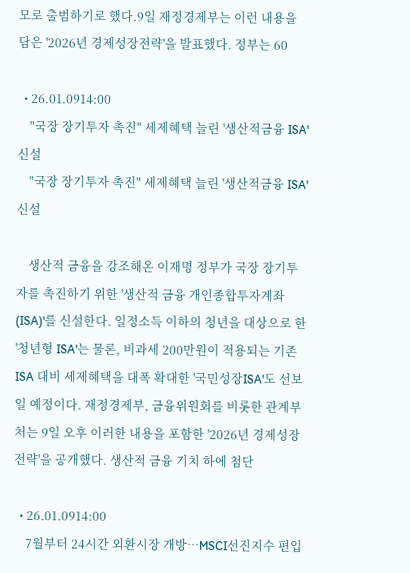모로 출범하기로 했다.9일 재정경제부는 이런 내용을 담은 '2026년 경제성장전략'을 발표했다. 정부는 60

  • 26.01.0914:00
    "국장 장기투자 촉진" 세제혜택 늘린 '생산적금융 ISA' 신설
    "국장 장기투자 촉진" 세제혜택 늘린 '생산적금융 ISA' 신설

    생산적 금융을 강조해온 이재명 정부가 국장 장기투자를 촉진하기 위한 '생산적 금융 개인종합투자계좌(ISA)'를 신설한다. 일정소득 이하의 청년을 대상으로 한 '청년형 ISA'는 물론, 비과세 200만원이 적용되는 기존 ISA 대비 세제혜택을 대폭 확대한 '국민성장ISA'도 선보일 예정이다. 재정경제부, 금융위원회를 비롯한 관계부처는 9일 오후 이러한 내용을 포함한 '2026년 경제성장전략'을 공개했다. 생산적 금융 기치 하에 첨단

  • 26.01.0914:00
    7월부터 24시간 외환시장 개방…MSCI선진지수 편입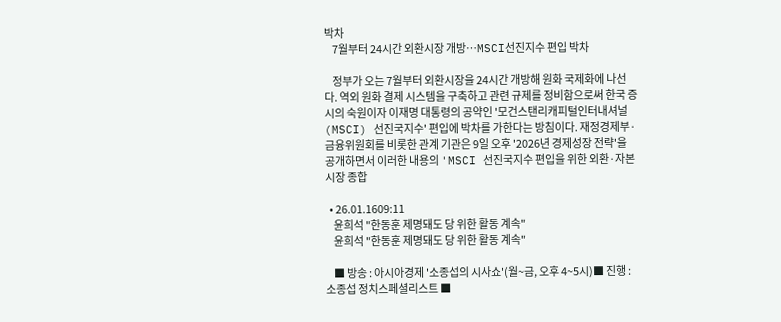박차
    7월부터 24시간 외환시장 개방…MSCI선진지수 편입 박차

    정부가 오는 7월부터 외환시장을 24시간 개방해 원화 국제화에 나선다. 역외 원화 결제 시스템을 구축하고 관련 규제를 정비함으로써 한국 증시의 숙원이자 이재명 대통령의 공약인 '모건스탠리캐피털인터내셔널(MSCI) 선진국지수' 편입에 박차를 가한다는 방침이다. 재정경제부·금융위원회를 비롯한 관계 기관은 9일 오후 '2026년 경제성장 전략'을 공개하면서 이러한 내용의 'MSCI 선진국지수 편입을 위한 외환·자본시장 종합

  • 26.01.1609:11
    윤희석 "한동훈 제명돼도 당 위한 활동 계속"
    윤희석 "한동훈 제명돼도 당 위한 활동 계속"

    ■ 방송 : 아시아경제 '소종섭의 시사쇼'(월~금, 오후 4~5시)■ 진행 : 소종섭 정치스페셜리스트 ■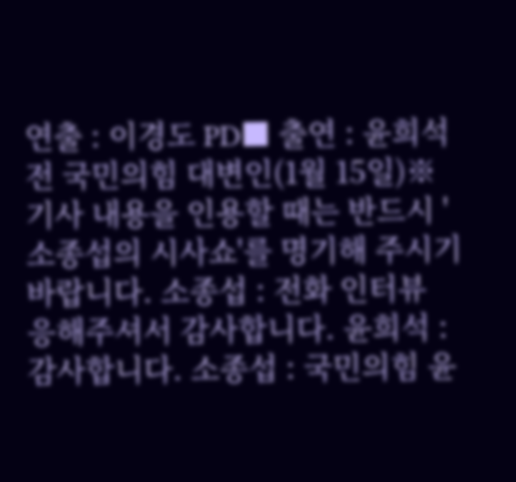연출 : 이경도 PD■ 출연 : 윤희석 전 국민의힘 대변인(1월 15일)※ 기사 내용을 인용할 때는 반드시 '소종섭의 시사쇼'를 명기해 주시기 바랍니다. 소종섭 : 전화 인터뷰 응해주셔서 감사합니다. 윤희석 : 감사합니다. 소종섭 : 국민의힘 윤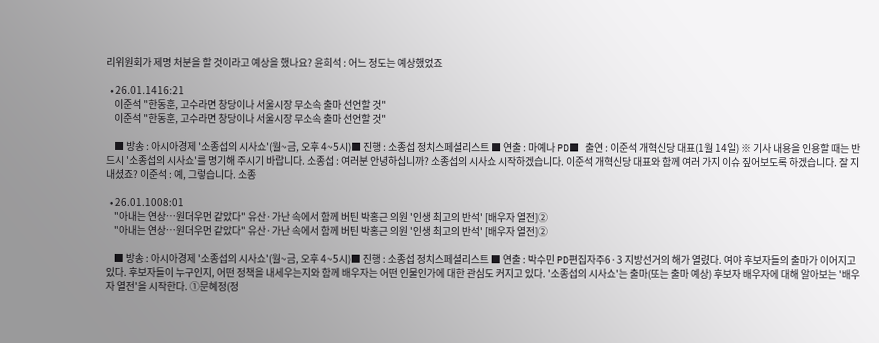리위원회가 제명 처분을 할 것이라고 예상을 했나요? 윤희석 : 어느 정도는 예상했었죠

  • 26.01.1416:21
    이준석 "한동훈, 고수라면 창당이나 서울시장 무소속 출마 선언할 것"
    이준석 "한동훈, 고수라면 창당이나 서울시장 무소속 출마 선언할 것"

    ■ 방송 : 아시아경제 '소종섭의 시사쇼'(월~금, 오후 4~5시)■ 진행 : 소종섭 정치스페셜리스트 ■ 연출 : 마예나 PD■ 출연 : 이준석 개혁신당 대표(1월 14일) ※ 기사 내용을 인용할 때는 반드시 '소종섭의 시사쇼'를 명기해 주시기 바랍니다. 소종섭 : 여러분 안녕하십니까? 소종섭의 시사쇼 시작하겠습니다. 이준석 개혁신당 대표와 함께 여러 가지 이슈 짚어보도록 하겠습니다. 잘 지내셨죠? 이준석 : 예, 그렇습니다. 소종

  • 26.01.1008:01
    "아내는 연상…원더우먼 같았다" 유산·가난 속에서 함께 버틴 박홍근 의원 '인생 최고의 반석' [배우자 열전]②
    "아내는 연상…원더우먼 같았다" 유산·가난 속에서 함께 버틴 박홍근 의원 '인생 최고의 반석' [배우자 열전]②

    ■ 방송 : 아시아경제 '소종섭의 시사쇼'(월~금, 오후 4~5시)■ 진행 : 소종섭 정치스페셜리스트 ■ 연출 : 박수민 PD편집자주6·3 지방선거의 해가 열렸다. 여야 후보자들의 출마가 이어지고 있다. 후보자들이 누구인지, 어떤 정책을 내세우는지와 함께 배우자는 어떤 인물인가에 대한 관심도 커지고 있다. '소종섭의 시사쇼'는 출마(또는 출마 예상) 후보자 배우자에 대해 알아보는 '배우자 열전'을 시작한다. ①문혜정(정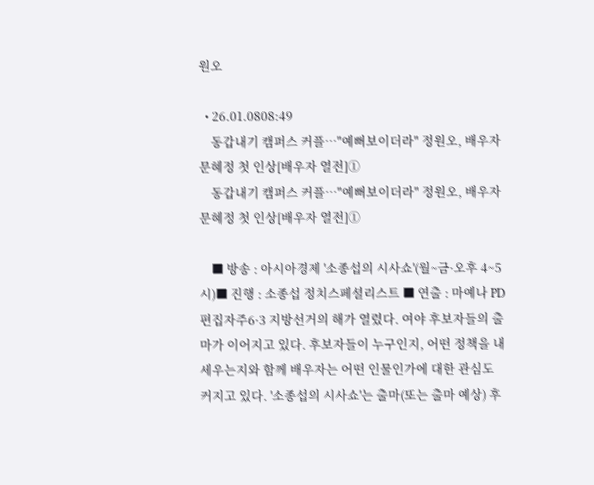원오

  • 26.01.0808:49
    동갑내기 캠퍼스 커플…"예뻐보이더라" 정원오, 배우자 문혜정 첫 인상[배우자 열전]①
    동갑내기 캠퍼스 커플…"예뻐보이더라" 정원오, 배우자 문혜정 첫 인상[배우자 열전]①

    ■ 방송 : 아시아경제 '소종섭의 시사쇼'(월~금·오후 4~5시)■ 진행 : 소종섭 정치스페셜리스트 ■ 연출 : 마예나 PD편집자주6·3 지방선거의 해가 열렸다. 여야 후보자들의 출마가 이어지고 있다. 후보자들이 누구인지, 어떤 정책을 내세우는지와 함께 배우자는 어떤 인물인가에 대한 관심도 커지고 있다. '소종섭의 시사쇼'는 출마(또는 출마 예상) 후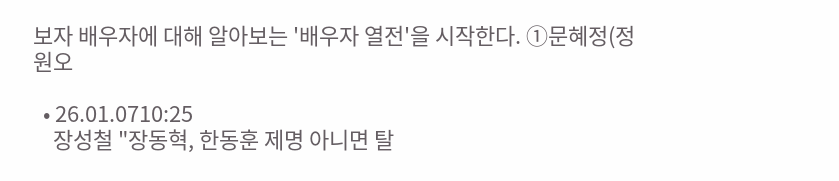보자 배우자에 대해 알아보는 '배우자 열전'을 시작한다. ①문혜정(정원오

  • 26.01.0710:25
    장성철 "장동혁, 한동훈 제명 아니면 탈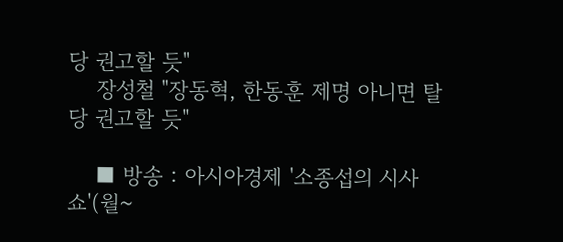당 권고할 듯"
    장성철 "장동혁, 한동훈 제명 아니면 탈당 권고할 듯"

    ■ 방송 : 아시아경제 '소종섭의 시사쇼'(월~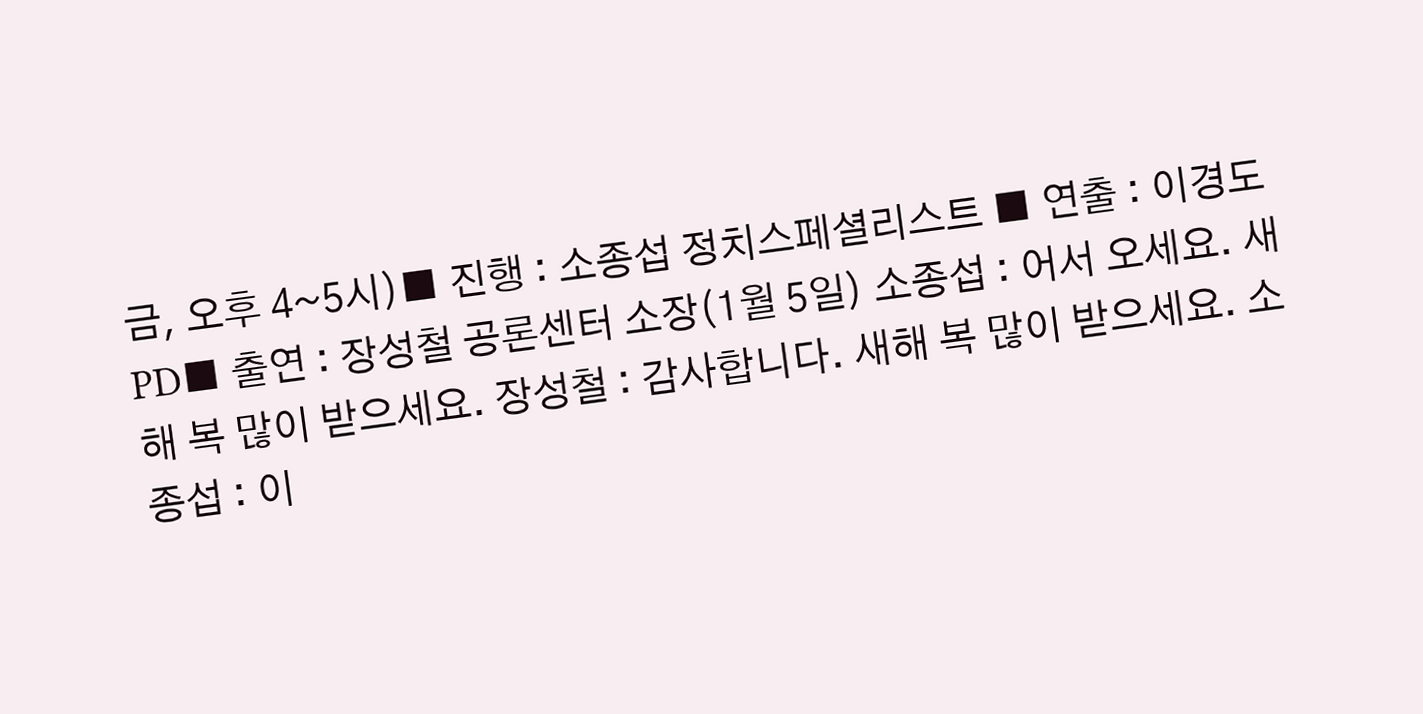금, 오후 4~5시)■ 진행 : 소종섭 정치스페셜리스트 ■ 연출 : 이경도 PD■ 출연 : 장성철 공론센터 소장(1월 5일) 소종섭 : 어서 오세요. 새해 복 많이 받으세요. 장성철 : 감사합니다. 새해 복 많이 받으세요. 소종섭 : 이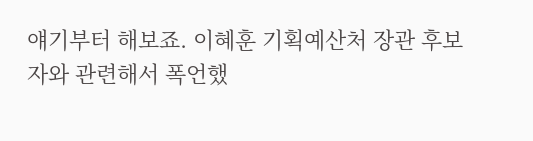얘기부터 해보죠. 이혜훈 기획예산처 장관 후보자와 관련해서 폭언했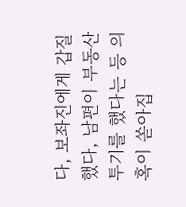다, 보좌진에게 갑질했다, 남편이 부동산 투기를 했다는 등 의혹이 쏟아집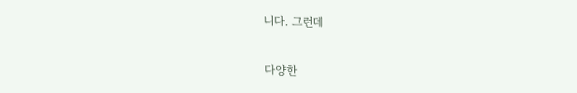니다. 그런데


다양한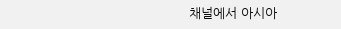채널에서 아시아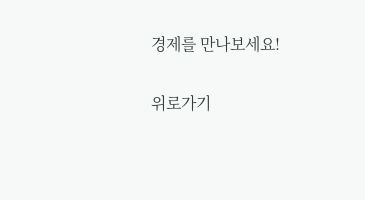경제를 만나보세요!

위로가기